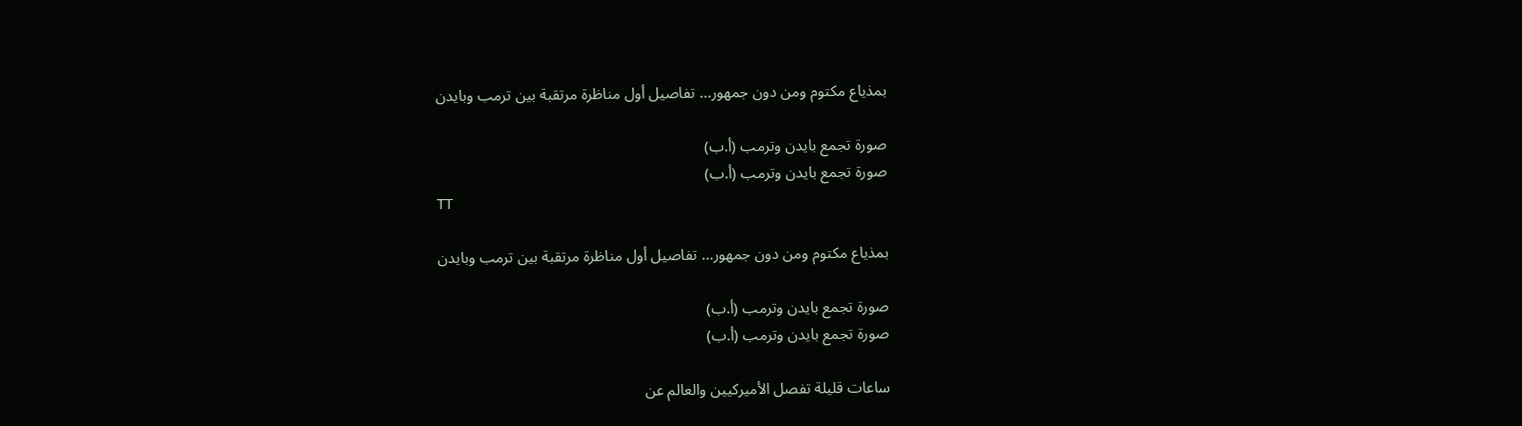بمذياع مكتوم ومن دون جمهور... تفاصيل أول مناظرة مرتقبة بين ترمب وبايدن

صورة تجمع بايدن وترمب (أ.ب)
صورة تجمع بايدن وترمب (أ.ب)
TT

بمذياع مكتوم ومن دون جمهور... تفاصيل أول مناظرة مرتقبة بين ترمب وبايدن

صورة تجمع بايدن وترمب (أ.ب)
صورة تجمع بايدن وترمب (أ.ب)

ساعات قليلة تفصل الأميركيين والعالم عن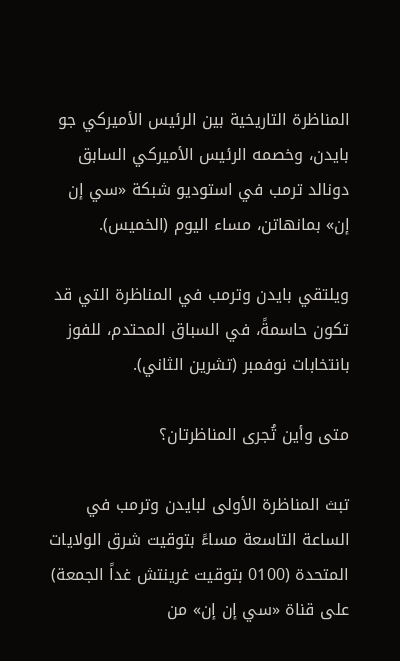المناظرة التاريخية بين الرئيس الأميركي جو بايدن، وخصمه الرئيس الأميركي السابق دونالد ترمب في استوديو شبكة «سي إن إن» بمانهاتن، مساء اليوم (الخميس).

ويلتقي بايدن وترمب في المناظرة التي قد تكون حاسمةً، في السباق المحتدم، للفوز بانتخابات نوفمبر (تشرين الثاني).

متى وأين تُجرى المناظرتان؟

تبث المناظرة الأولى لبايدن وترمب في الساعة التاسعة مساءً بتوقيت شرق الولايات المتحدة (0100 بتوقيت غرينتش غداً الجمعة) على قناة «سي إن إن» من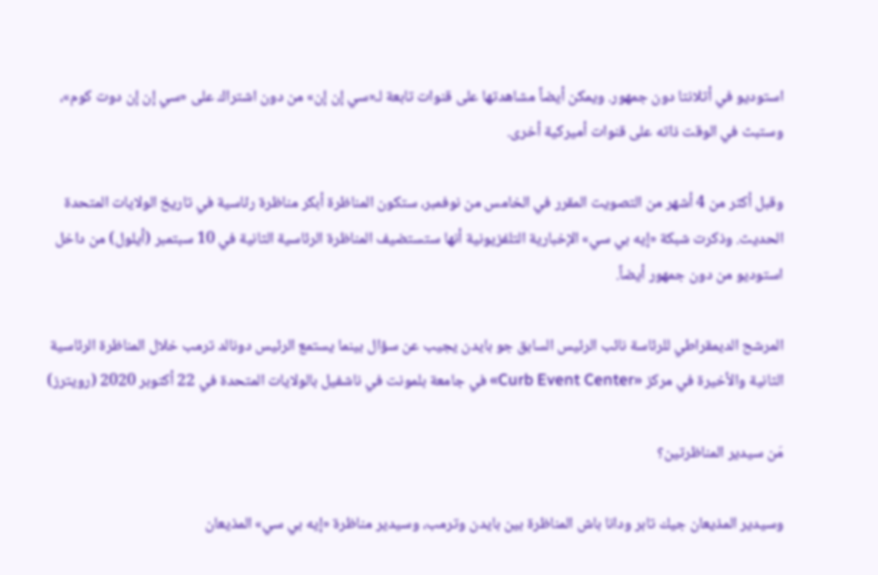استوديو في أتلانتا دون جمهور. ويمكن أيضاً مشاهدتها على قنوات تابعة لـ«سي إن إن» من دون اشتراك على «سي إن إن دوت كوم»، وستبث في الوقت ذاته على قنوات أميركية أخرى.

وقبل أكثر من 4 أشهر من التصويت المقرر في الخامس من نوفمبر، ستكون المناظرة أبكر مناظرة رئاسية في تاريخ الولايات المتحدة الحديث. وذكرت شبكة «إيه بي سي» الإخبارية التلفزيونية أنها ستستضيف المناظرة الرئاسية الثانية في 10 سبتمبر (أيلول) من داخل استوديو من دون جمهور أيضاً.

المرشح الديمقراطي للرئاسة نائب الرئيس السابق جو بايدن يجيب عن سؤال بينما يستمع الرئيس دونالد ترمب خلال المناظرة الرئاسية الثانية والأخيرة في مركز «Curb Event Center» في جامعة بلمونت في ناشفيل بالولايات المتحدة في 22 أكتوبر 2020 (رويترز)

مَن سيدير المناظرتين؟

وسيدير المذيعان جيك تابر ودانا باش المناظرة بين بايدن وترمب، وسيدير مناظرة «إيه بي سي» المذيعان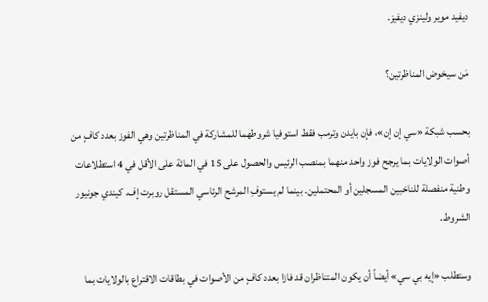ديفيد موير ولينزي ديفيز.

مَن سيخوض المناظرتين؟

بحسب شبكة «سي إن إن»، فإن بايدن وترمب فقط استوفيا شروطهما للمشاركة في المناظرتين وهي الفوز بعدد كافٍ من أصوات الولايات بما يرجح فوز واحد منهما بمنصب الرئيس والحصول على 15 في المائة على الأقل في 4 استطلاعات وطنية منفصلة للناخبين المسجلين أو المحتملين. بينما لم يستوفِ المرشح الرئاسي المستقل روبرت إف. كيندي جونيور الشروط.

وستطلب «إيه بي سي» أيضاً أن يكون المتناظران قد فازا بعدد كافٍ من الأصوات في بطاقات الاقتراع بالولايات بما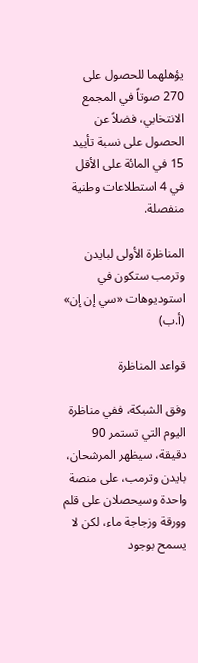يؤهلهما للحصول على 270 صوتاً في المجمع الانتخابي، فضلاً عن الحصول على نسبة تأييد 15 في المائة على الأقل في 4 استطلاعات وطنية منفصلة.

المناظرة الأولى لبايدن وترمب ستكون في استوديوهات «سي إن إن» (أ.ب)

قواعد المناظرة

وفق الشبكة، ففي مناظرة اليوم التي تستمر 90 دقيقة، سيظهر المرشحان، بايدن وترمب، على منصة واحدة وسيحصلان على قلم وورقة وزجاجة ماء، لكن لا يسمح بوجود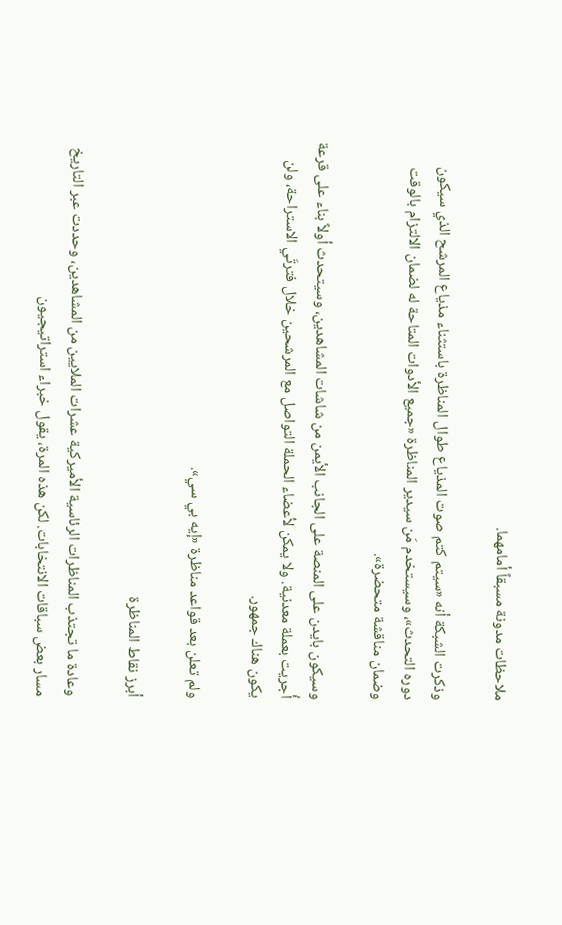ملاحظات مدونة مسبقاً أمامهما.

وذكرت الشبكة أنه «سيتم كتم صوت المذياع طوال المناظرة باستثناء مذياع المرشح الذي سيكون دوره التحدث»، وسيستخدم مَن سيدير المناظرة «جميع الأدوات المتاحة له لضمان الالتزام بالوقت وضمان مناقشة متحضرة».

وسيكون بايدن على المنصة على الجانب الأيمن من شاشات المشاهدين، وسيتحدث أولاً بناء على قرعة أُجريت بعملة معدنية. ولا يمكن لأعضاء الحملة التواصل مع المرشحين خلال فترتَي الاستراحة، ولن يكون هناك جمهور.

ولم تعلن بعد قواعد مناظرة «إيه بي سي».

أبرز نقاط المناظرة

وعادة ما تجتذب المناظرات الرئاسية الأميركية عشرات الملايين من المشاهدين، وحددت عبر التاريخ مسار بعض سباقات الانتخابات. لكن هذه المرة، يقول خبراء استراتيجيون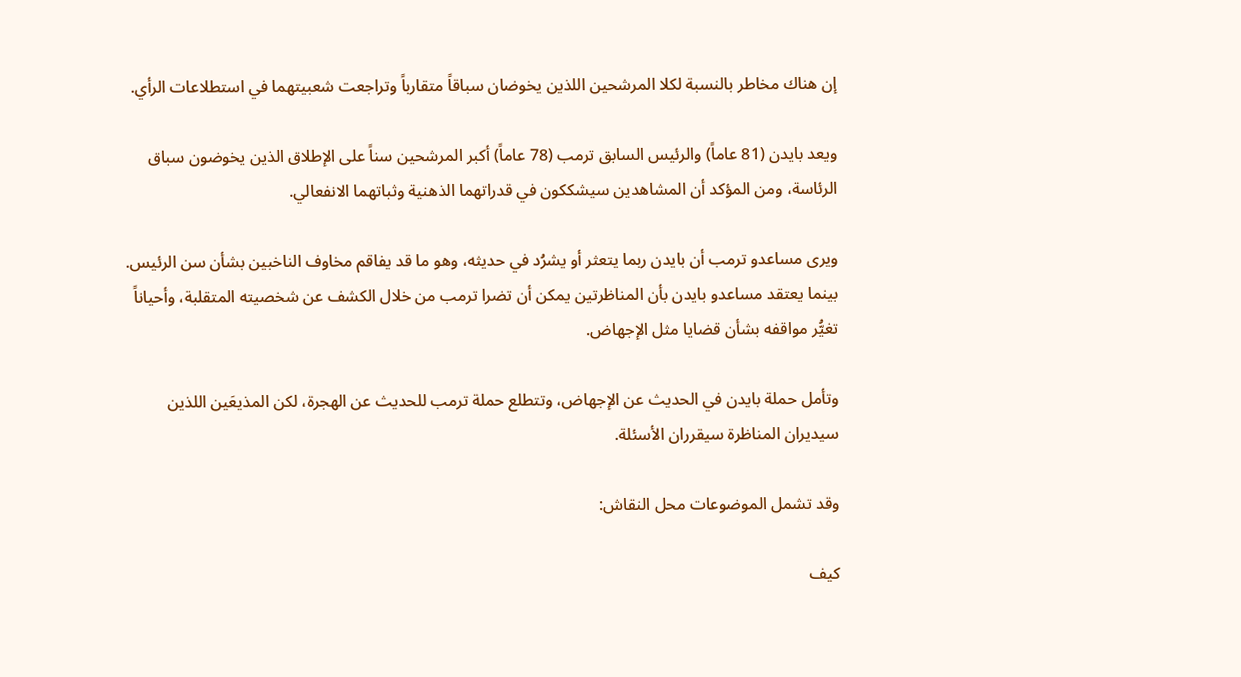إن هناك مخاطر بالنسبة لكلا المرشحين اللذين يخوضان سباقاً متقارباً وتراجعت شعبيتهما في استطلاعات الرأي.

ويعد بايدن (81 عاماً) والرئيس السابق ترمب (78 عاماً) أكبر المرشحين سناً على الإطلاق الذين يخوضون سباق الرئاسة، ومن المؤكد أن المشاهدين سيشككون في قدراتهما الذهنية وثباتهما الانفعالي.

ويرى مساعدو ترمب أن بايدن ربما يتعثر أو يشرُد في حديثه، وهو ما قد يفاقم مخاوف الناخبين بشأن سن الرئيس. بينما يعتقد مساعدو بايدن بأن المناظرتين يمكن أن تضرا ترمب من خلال الكشف عن شخصيته المتقلبة، وأحياناً تغيُّر مواقفه بشأن قضايا مثل الإجهاض.

وتأمل حملة بايدن في الحديث عن الإجهاض، وتتطلع حملة ترمب للحديث عن الهجرة، لكن المذيعَين اللذين سيديران المناظرة سيقرران الأسئلة.

وقد تشمل الموضوعات محل النقاش:

كيف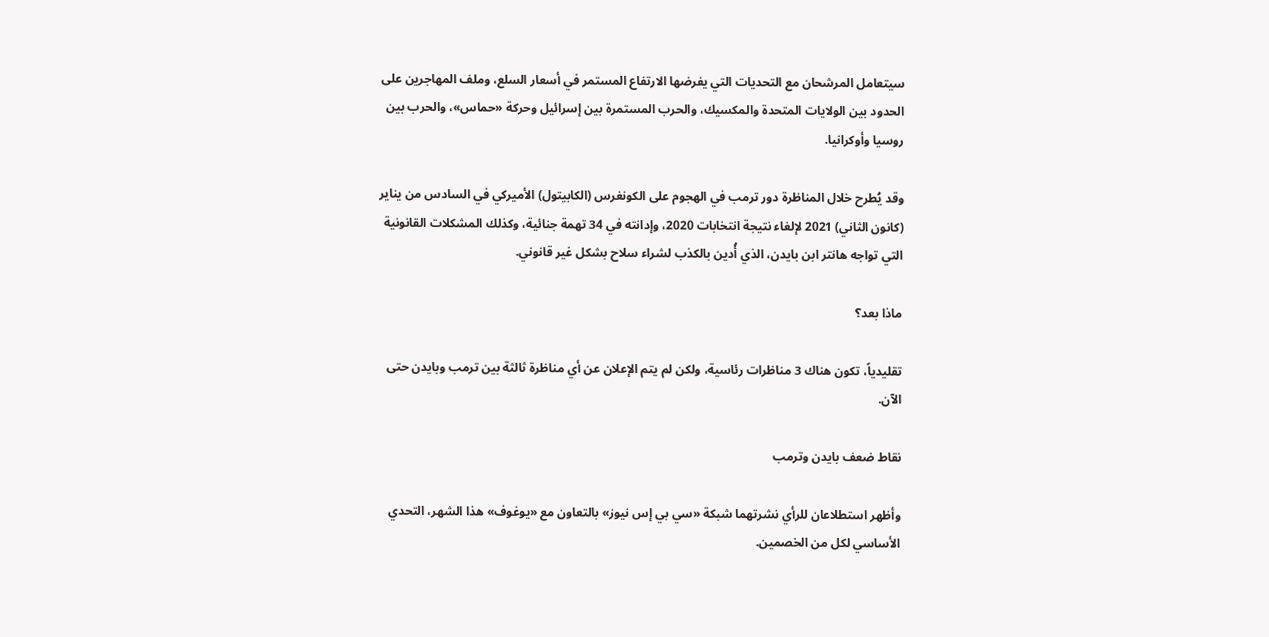سيتعامل المرشحان مع التحديات التي يفرضها الارتفاع المستمر في أسعار السلع، وملف المهاجرين على الحدود بين الولايات المتحدة والمكسيك، والحرب المستمرة بين إسرائيل وحركة «حماس»، والحرب بين روسيا وأوكرانيا.

وقد يُطرح خلال المناظرة دور ترمب في الهجوم على الكونغرس (الكابيتول) الأميركي في السادس من يناير (كانون الثاني) 2021 لإلغاء نتيجة انتخابات 2020، وإدانته في 34 تهمة جنائية، وكذلك المشكلات القانونية التي تواجه هانتر ابن بايدن، الذي أُدين بالكذب لشراء سلاح بشكل غير قانوني.

ماذا بعد؟

تقليدياً، تكون هناك 3 مناظرات رئاسية، ولكن لم يتم الإعلان عن أي مناظرة ثالثة بين ترمب وبايدن حتى الآن.

نقاط ضعف بايدن وترمب

وأظهر استطلاعان للرأي نشرتهما شبكة «سي بي إس نيوز» بالتعاون مع «يوغوف» هذا الشهر، التحدي الأساسي لكل من الخصمين.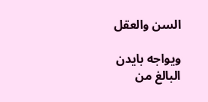السن والعقل

ويواجه بايدن البالغ من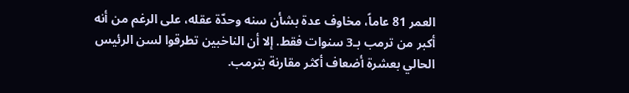العمر 81 عاماً، مخاوف عدة بشأن سنه وحدّة عقله، على الرغم من أنه أكبر من ترمب بـ3 سنوات فقط. إلا أن الناخبين تطرقوا لسن الرئيس الحالي بعشرة أضعاف أكثر مقارنة بترمب.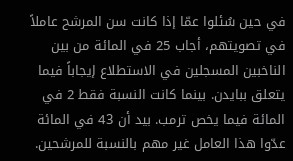في حين سُئلوا عمّا إذا كانت سن المرشح عاملاً في تصويتهم، أجاب 25 في المائة من بين الناخبين المسجلين في الاستطلاع إيجاباً فيما يتعلق ببايدن. بينما كانت النسبة فقط 2 في المائة فيما يخص ترمب. بيد أن 43 في المائة عدّوا هذا العامل غير مهم بالنسبة للمرشحين.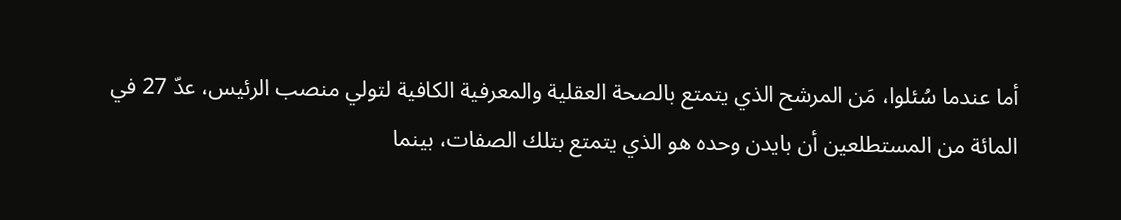أما عندما سُئلوا، مَن المرشح الذي يتمتع بالصحة العقلية والمعرفية الكافية لتولي منصب الرئيس، عدّ 27 في المائة من المستطلعين أن بايدن وحده هو الذي يتمتع بتلك الصفات، بينما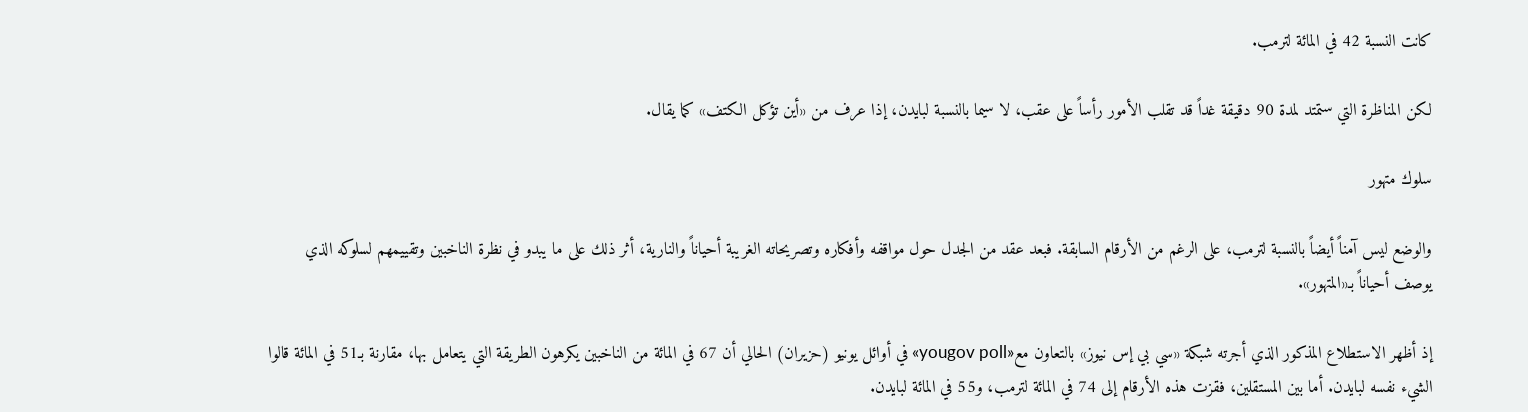كانت النسبة 42 في المائة لترمب.

لكن المناظرة التي ستمتد لمدة 90 دقيقة غداً قد تقلب الأمور رأساً على عقب، لا سيما بالنسبة لبايدن، إذا عرف من «أين تؤكل الكتف» كما يقال.

سلوك متهور

والوضع ليس آمناً أيضاً بالنسبة لترمب، على الرغم من الأرقام السابقة. فبعد عقد من الجدل حول مواقفه وأفكاره وتصريحاته الغريبة أحياناً والنارية، أثر ذلك على ما يبدو في نظرة الناخبين وتقييمهم لسلوكه الذي يوصف أحياناً بـ«المتهور».

إذ أظهر الاستطلاع المذكور الذي أجرته شبكة «سي بي إس نيوز» بالتعاون مع«yougov poll» في أوائل يونيو (حزيران) الحالي أن 67 في المائة من الناخبين يكرهون الطريقة التي يتعامل بها، مقارنة بـ51 في المائة قالوا الشيء نفسه لبايدن. أما بين المستقلين، فقزت هذه الأرقام إلى 74 في المائة لترمب، و55 في المائة لبايدن.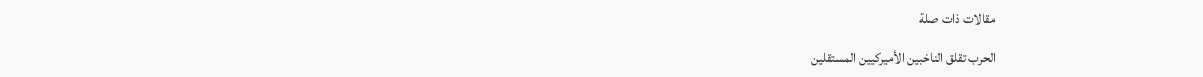مقالات ذات صلة

الحرب تقلق الناخبين الأميركيين المستقلين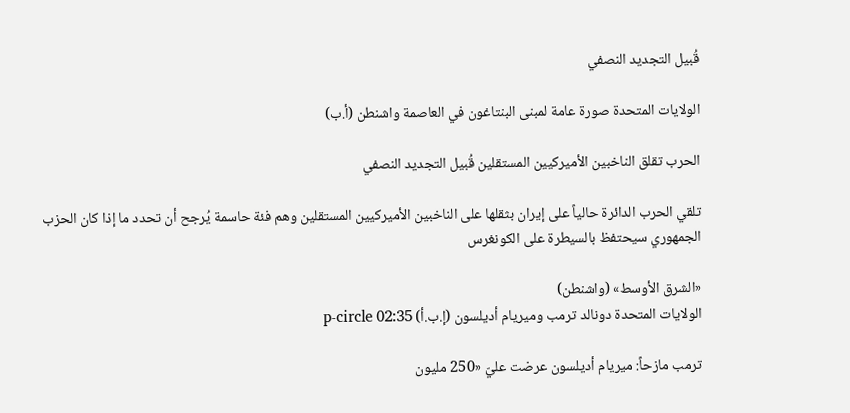قُبيل التجديد النصفي

الولايات المتحدة صورة عامة لمبنى البنتاغون في العاصمة واشنطن (أ.ب)

الحرب تقلق الناخبين الأميركيين المستقلين قُبيل التجديد النصفي

تلقي الحرب الدائرة حالياً على إيران بثقلها على الناخبين الأميركيين المستقلين وهم فئة حاسمة يُرجح أن تحدد ما إذا كان الحزب الجمهوري سيحتفظ بالسيطرة على الكونغرس

«الشرق الأوسط» (واشنطن)
الولايات المتحدة دونالد ترمب وميريام أديلسون (إ.ب.أ) p-circle 02:35

ترمب مازحاً: ميريام أديلسون عرضت عليّ «250 مليون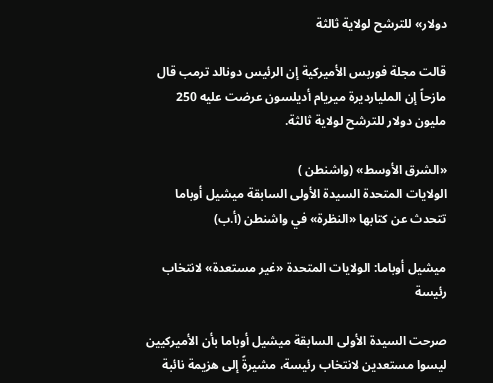دولار» للترشح لولاية ثالثة

قالت مجلة فوربس الأميركية إن الرئيس دونالد ترمب قال مازحاً إن المليارديرة ميريام أديلسون عرضت عليه 250 مليون دولار للترشح لولاية ثالثة.

«الشرق الأوسط» (واشنطن )
الولايات المتحدة السيدة الأولى السابقة ميشيل أوباما تتحدث عن كتابها «النظرة» في واشنطن (أ.ب)

ميشيل أوباما: الولايات المتحدة «غير مستعدة» لانتخاب رئيسة

صرحت السيدة الأولى السابقة ميشيل أوباما بأن الأميركيين ليسوا مستعدين لانتخاب رئيسة، مشيرةً إلى هزيمة نائبة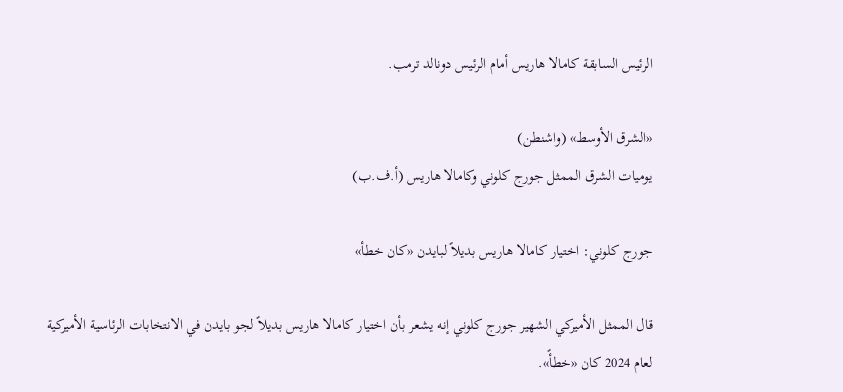الرئيس السابقة كامالا هاريس أمام الرئيس دونالد ترمب.

«الشرق الأوسط» (واشنطن)
يوميات الشرق الممثل جورج كلوني وكامالا هاريس (أ.ف.ب)

جورج كلوني: اختيار كامالا هاريس بديلاً لبايدن «كان خطأ»

قال الممثل الأميركي الشهير جورج كلوني إنه يشعر بأن اختيار كامالا هاريس بديلاً لجو بايدن في الانتخابات الرئاسية الأميركية لعام 2024 كان «خطأً».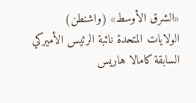«الشرق الأوسط» (واشنطن)
الولايات المتحدة نائبة الرئيس الأميركي السابقة كامالا هاريس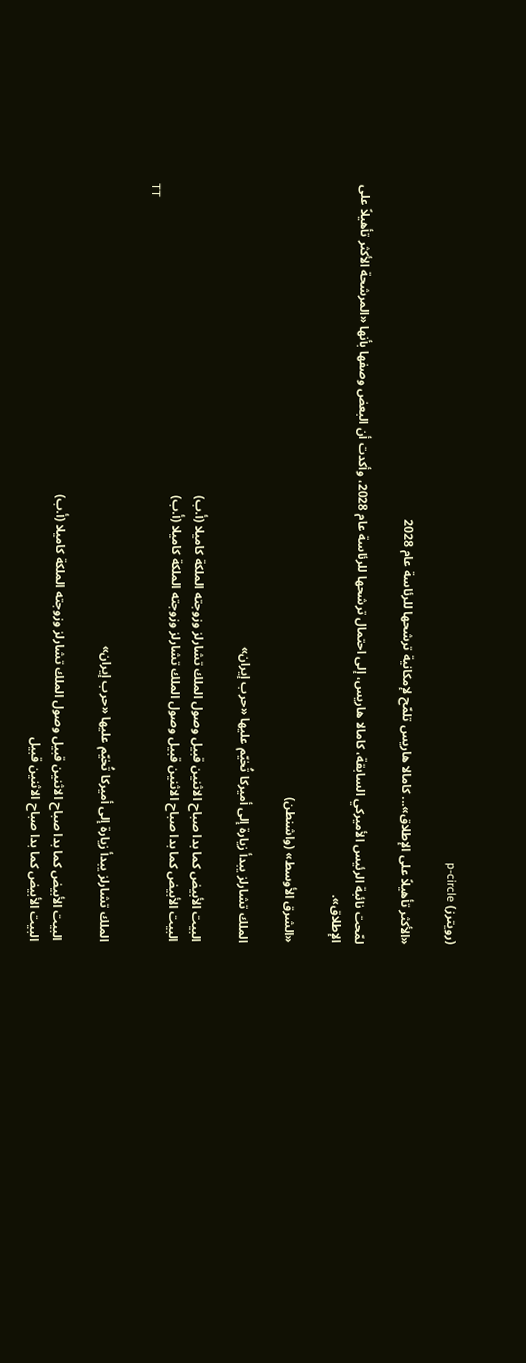(رويترز) p-circle

«الأكثر تأهيلاً على الإطلاق»... كامالا هاريس تلمّح لإمكانية ترشحها للرئاسة عام 2028

لمّحت نائبة الرئيس الأميركي السابقة، كامالا هاريس، إلى احتمال ترشحها للرئاسة عام 2028، وأكدت أن البعض وصفها بأنها «المرشحة الأكثر تأهيلاً على الإطلاق».

«الشرق الأوسط» (واشنطن)

الملك تشارلز يبدأ زيارة إلى أميركا تُخيّم عليها «حرب إيران»

البيت الأبيض كما بدا صباح الاثنين قبيل وصول الملك تشارلز وزوجته الملكة كاميلا (أ.ب)
البيت الأبيض كما بدا صباح الاثنين قبيل وصول الملك تشارلز وزوجته الملكة كاميلا (أ.ب)
TT

الملك تشارلز يبدأ زيارة إلى أميركا تُخيّم عليها «حرب إيران»

البيت الأبيض كما بدا صباح الاثنين قبيل وصول الملك تشارلز وزوجته الملكة كاميلا (أ.ب)
البيت الأبيض كما بدا صباح الاثنين قبيل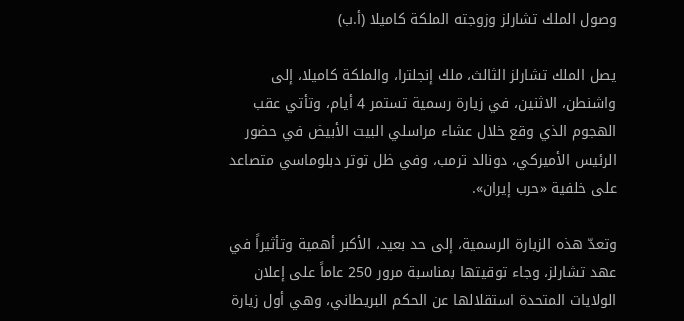وصول الملك تشارلز وزوجته الملكة كاميلا (أ.ب)

يصل الملك تشارلز الثالث، ملك إنجلترا، والملكة كاميلا، إلى واشنطن، الاثنين، في زيارة رسمية تستمر 4 أيام، وتأتي عقب الهجوم الذي وقع خلال عشاء مراسلي البيت الأبيض في حضور الرئيس الأميركي، دونالد ترمب، وفي ظل توتر دبلوماسي متصاعد على خلفية «حرب إيران».

وتعدّ هذه الزيارة الرسمية، إلى حد بعيد، الأكبر أهمية وتأثيراً في عهد تشارلز، وجاء توقيتها بمناسبة مرور 250 عاماً على إعلان الولايات المتحدة استقلالها عن الحكم البريطاني، وهي أول زيارة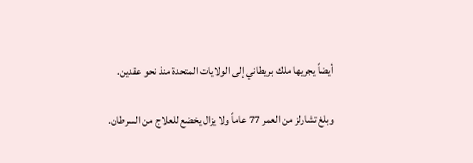أيضاً يجريها ملك بريطاني إلى الولايات المتحدة منذ نحو عقدين.

وبلغ تشارلز من العمر 77 عاماً ولا يزال يخضع للعلاج من السرطان.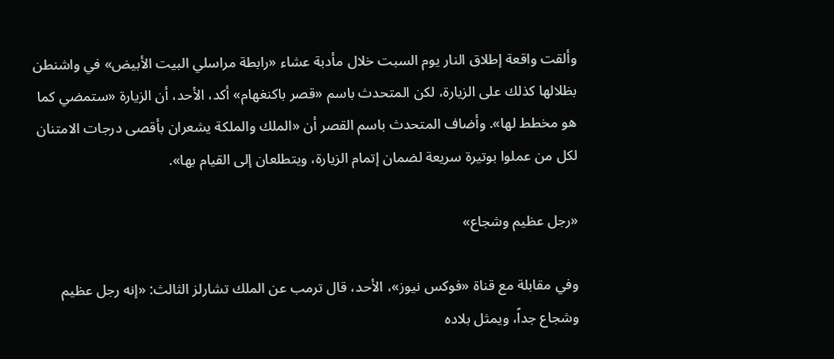وألقت واقعة إطلاق النار يوم السبت خلال مأدبة عشاء «رابطة مراسلي البيت الأبيض» في واشنطن بظلالها كذلك على الزيارة، لكن المتحدث باسم «قصر باكنغهام» أكد، الأحد، أن الزيارة «ستمضي كما هو مخطط لها». وأضاف المتحدث باسم القصر أن «الملك ‌والملكة يشعران بأقصى درجات الامتنان لكل من عملوا بوتيرة سريعة لضمان إتمام الزيارة، ويتطلعان إلى القيام بها».

«رجل عظيم وشجاع»

وفي مقابلة مع قناة «فوكس نيوز»، الأحد، قال ترمب عن الملك تشارلز الثالث: «إنه رجل عظيم وشجاع جداً، ويمثل بلاده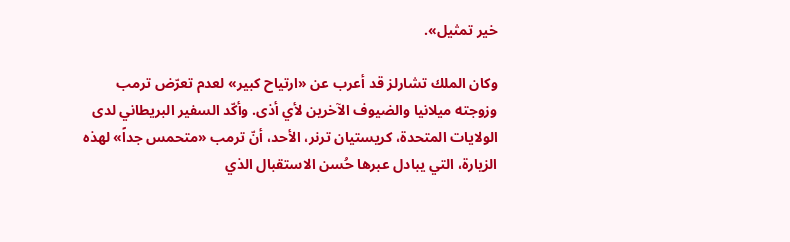خير تمثيل».

وكان الملك تشارلز قد أعرب عن «ارتياح كبير» لعدم تعرّض ترمب وزوجته ميلانيا والضيوف الآخرين لأي أذى. وأكّد السفير البريطاني لدى الولايات المتحدة، كريستيان ترنر، الأحد، أنّ ترمب «متحمس جداً» لهذه الزيارة، التي يبادل عبرها حُسن الاستقبال الذي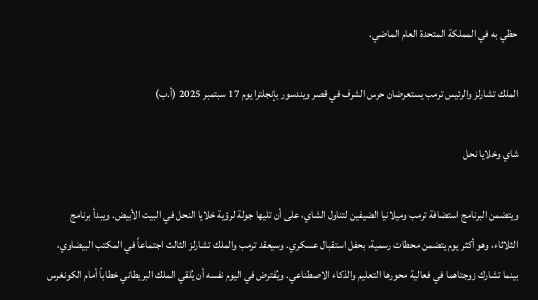حظي به في المملكة المتحدة العام الماضي.

الملك تشارلز والرئيس ترمب يستعرضان حرس الشرف في قصر ويندسور بإنجلترا يوم 17 سبتمبر 2025 (أ.ب)

شاي وخلايا نحل

ويتضمن البرنامج استضافة ترمب وميلانيا الضيفين لتناول الشاي، على أن تليها جولة لرؤية خلايا النحل في البيت الأبيض. ويبدأ برنامج الثلاثاء، وهو أكثر يوم يتضمن محطات رسمية، بحفل استقبال عسكري. وسيعقد ترمب والملك تشارلز الثالث اجتماعاً في المكتب البيضاوي، بينما تشارك زوجتاهما في فعالية محورها التعليم والذكاء الاصطناعي. ويُفترض في اليوم نفسه أن يُلقي الملك البريطاني خطاباً أمام الكونغرس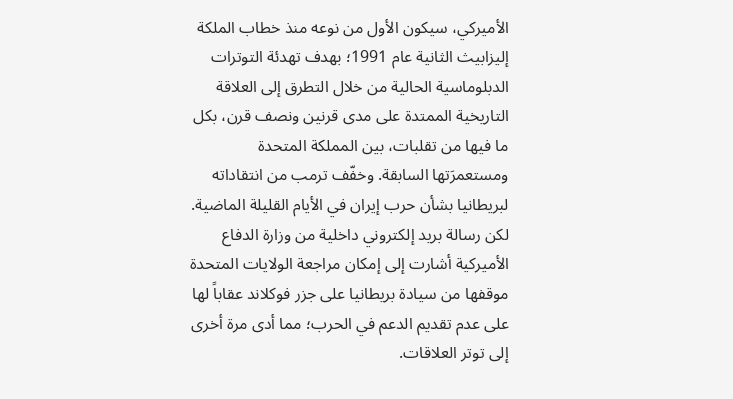الأميركي، سيكون الأول من نوعه منذ خطاب الملكة إليزابيث الثانية عام 1991؛ بهدف تهدئة التوترات الدبلوماسية الحالية من خلال التطرق إلى العلاقة التاريخية الممتدة على مدى قرنين ونصف قرن، بكل ما فيها من تقلبات، بين المملكة المتحدة ومستعمرَتها السابقة. وخفّف ترمب من انتقاداته لبريطانيا بشأن حرب إيران في الأيام القليلة الماضية. لكن رسالة بريد إلكتروني داخلية من وزارة الدفاع الأميركية أشارت إلى إمكان مراجعة الولايات المتحدة موقفها من سيادة بريطانيا على جزر فوكلاند عقاباً لها على عدم تقديم الدعم في الحرب؛ مما أدى مرة أخرى إلى توتر العلاقات.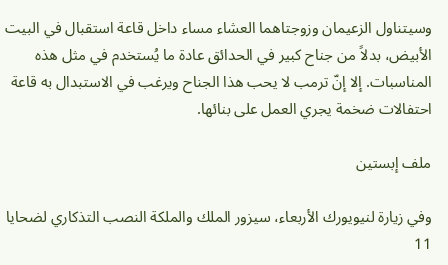وسيتناول الزعيمان وزوجتاهما العشاء مساء داخل قاعة استقبال في البيت الأبيض، بدلاً من جناح كبير في الحدائق عادة ما يُستخدم في مثل هذه المناسبات. إلا إنّ ترمب لا يحب هذا الجناح ويرغب في الاستبدال به قاعة احتفالات ضخمة يجري العمل على بنائها.

ملف إبستين

وفي زيارة لنيويورك الأربعاء، سيزور الملك والملكة النصب التذكاري لضحايا 11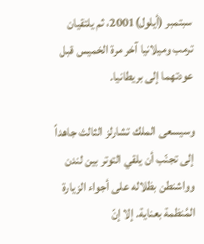سبتمبر (أيلول)2001، ثم يلتقيان ترمب وميلانيا آخر مرة الخميس قبل عودتهما إلى بريطانيا.

وسيسعى الملك تشارلز الثالث جاهداً إلى تجنّب أن يلقي التوتر بين لندن وواشنطن بظلاله على أجواء الزيارة المُنظمة بعناية. إلا إنّ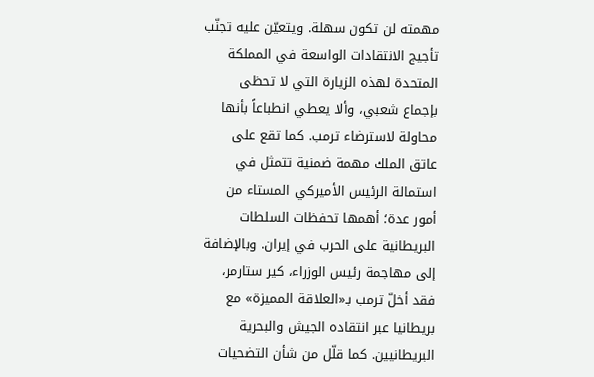مهمته لن تكون سهلة. ويتعيّن عليه تجنّب تأجيج الانتقادات الواسعة في المملكة المتحدة لهذه الزيارة التي لا تحظى بإجماع شعبي، وألا يعطي انطباعاً بأنها محاولة لاسترضاء ترمب. كما تقع على عاتق الملك مهمة ضمنية تتمثل في استمالة الرئيس الأميركي المستاء من أمور عدة؛ أهمها تحفظات السلطات البريطانية على الحرب في إيران. وبالإضافة إلى مهاجمة رئيس الوزراء، كير ستارمر، فقد أخلّ ترمب بـ«العلاقة المميزة» مع بريطانيا عبر انتقاده الجيش والبحرية البريطانيين. كما قلّل من شأن التضحيات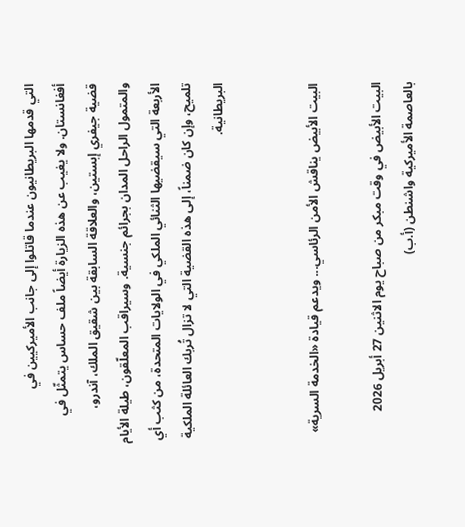التي قدمها البريطانيون عندما قاتلوا إلى جانب الأميركيين في أفغانستان. ولا يغيب عن هذه الزيارة أيضاً ملف حساس يتمثّل في قضية جيفري إبستين، والعلاقة السابقة بين شقيق الملك، آندرو، والمتمول الراحل المدان بجرائم جنسية. وسيراقب المعلّقون، طيلة الأيام الأربعة التي سيقضيها الثنائي الملكي في الولايات المتحدة، من كثب أي تلميح، وإن كان ضمناً، إلى هذه القضية التي لا تزال تُربك العائلة الملكية البريطانية.


البيت الأبيض يناقش الأمن الرئاسي... ويدعم قيادة «الخدمة السرية»

البيت الأبيض في وقت مبكر من صباح يوم الاثنين 27 أبريل 2026 بالعاصمة الأميركية واشنطن (أ.ب)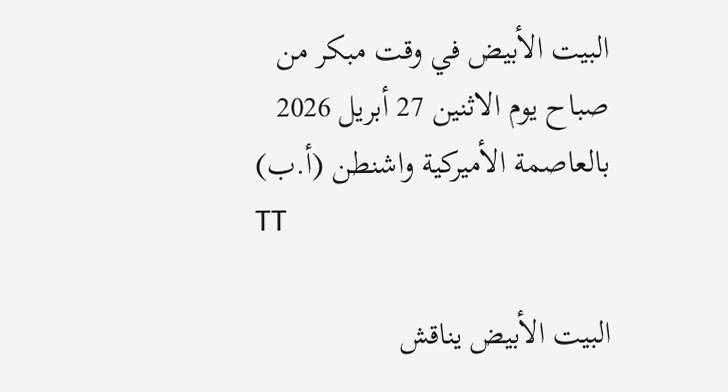البيت الأبيض في وقت مبكر من صباح يوم الاثنين 27 أبريل 2026 بالعاصمة الأميركية واشنطن (أ.ب)
TT

البيت الأبيض يناقش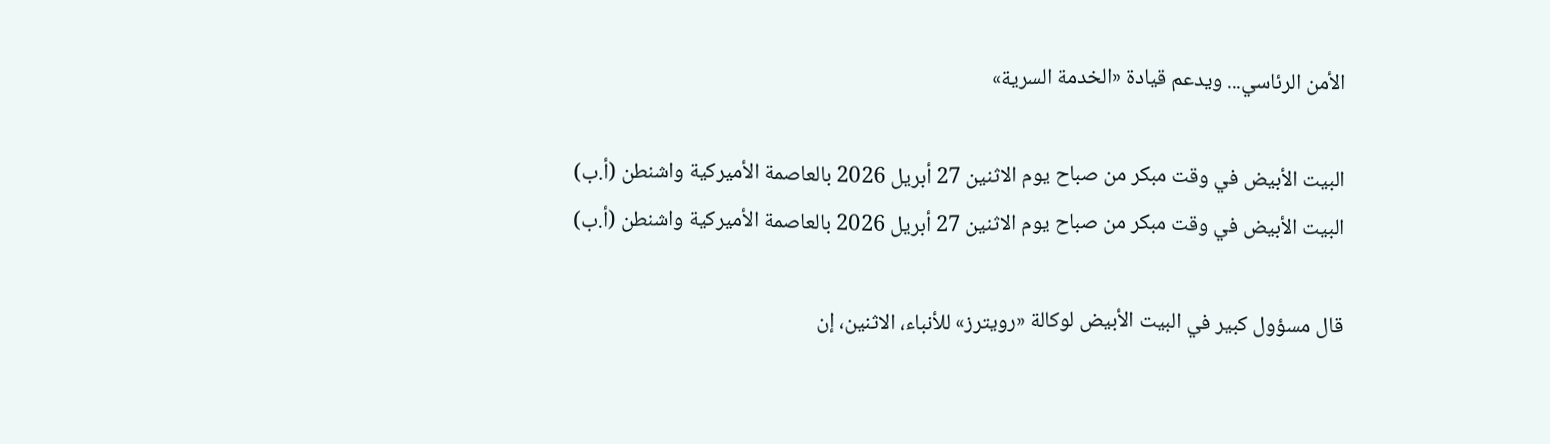الأمن الرئاسي... ويدعم قيادة «الخدمة السرية»

البيت الأبيض في وقت مبكر من صباح يوم الاثنين 27 أبريل 2026 بالعاصمة الأميركية واشنطن (أ.ب)
البيت الأبيض في وقت مبكر من صباح يوم الاثنين 27 أبريل 2026 بالعاصمة الأميركية واشنطن (أ.ب)

قال مسؤول كبير في البيت الأبيض لوكالة «رويترز» للأنباء، الاثنين، إن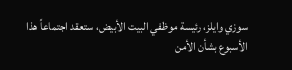سوزي وايلز، رئيسة موظفي البيت الأبيض، ستعقد اجتماعاً هذا الأسبوع بشأن الأمن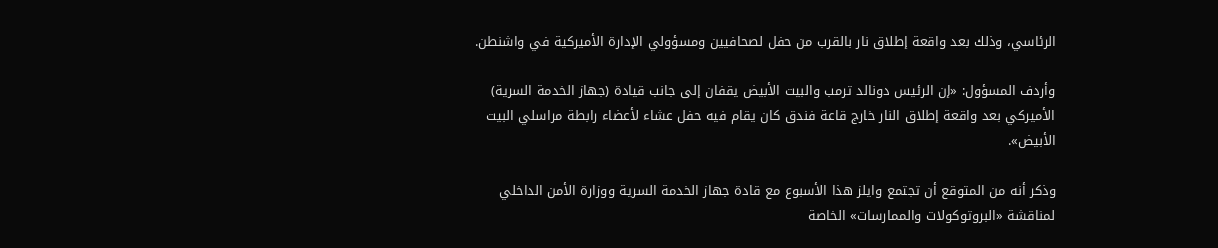الرئاسي، وذلك بعد واقعة إطلاق نار بالقرب من حفل لصحافيين ومسؤولي الإدارة الأميركية في واشنطن.

وأردف المسؤول: «إن الرئيس دونالد ترمب والبيت الأبيض يقفان إلى جانب قيادة (جهاز الخدمة السرية) الأميركي بعد واقعة إطلاق النار خارج قاعة فندق كان يقام فيه حفل عشاء لأعضاء رابطة مراسلي البيت الأبيض».

وذكر أنه من المتوقع أن تجتمع وايلز هذا الأسبوع مع قادة جهاز الخدمة السرية ووزارة الأمن الداخلي لمناقشة «البروتوكولات والممارسات» الخاصة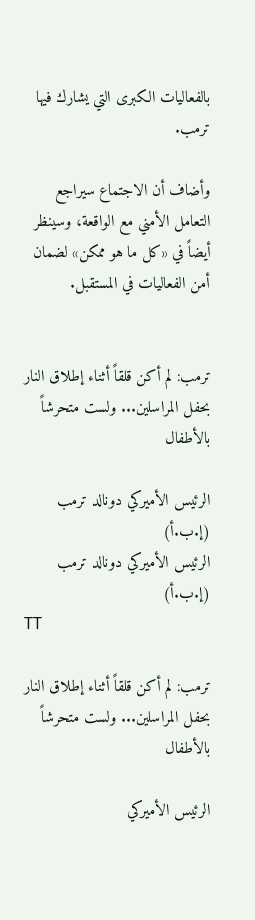بالفعاليات الكبرى التي يشارك فيها ترمب.

وأضاف أن الاجتماع سيراجع التعامل الأمني مع الواقعة، وسينظر أيضاً في «كل ما هو ممكن» لضمان أمن الفعاليات في المستقبل.


ترمب: لم أكن قلقاً أثناء إطلاق النار بحفل المراسلين... ولست متحرشاً بالأطفال

الرئيس الأميركي دونالد ترمب (إ.ب.أ)
الرئيس الأميركي دونالد ترمب (إ.ب.أ)
TT

ترمب: لم أكن قلقاً أثناء إطلاق النار بحفل المراسلين... ولست متحرشاً بالأطفال

الرئيس الأميركي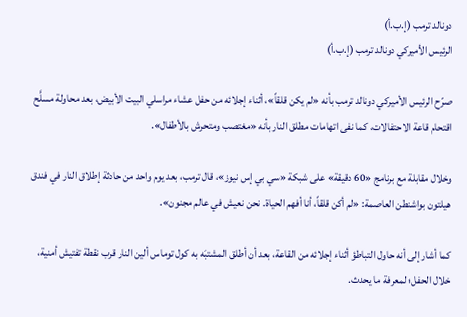دونالد ترمب (إ.ب.أ)
الرئيس الأميركي دونالد ترمب (إ.ب.أ)

صرّح الرئيس الأميركي دونالد ترمب بأنه «لم يكن قلقاً»، أثناء إجلائه من حفل عشاء مراسلي البيت الأبيض، بعد محاولة مسلَّح اقتحام قاعة الاحتفالات، كما نفى اتهامات مطلق النار بأنه «مغتصب ومتحرش بالأطفال».

وخلال مقابلة مع برنامج «60 دقيقة» على شبكة «سي بي إس نيوز»، قال ترمب، بعد يوم واحد من حادثة إطلاق النار في فندق هيلتون بواشنطن العاصمة: «لم أكن قلقاً، أنا أفهم الحياة. نحن نعيش في عالم مجنون».

كما أشار إلى أنه حاول التباطؤ أثناء إجلائه من القاعة، بعد أن أطلق المشتبَه به كول توماس ألين النار قرب نقطة تفتيش أمنية، خلال الحفل؛ لمعرفة ما يحدث.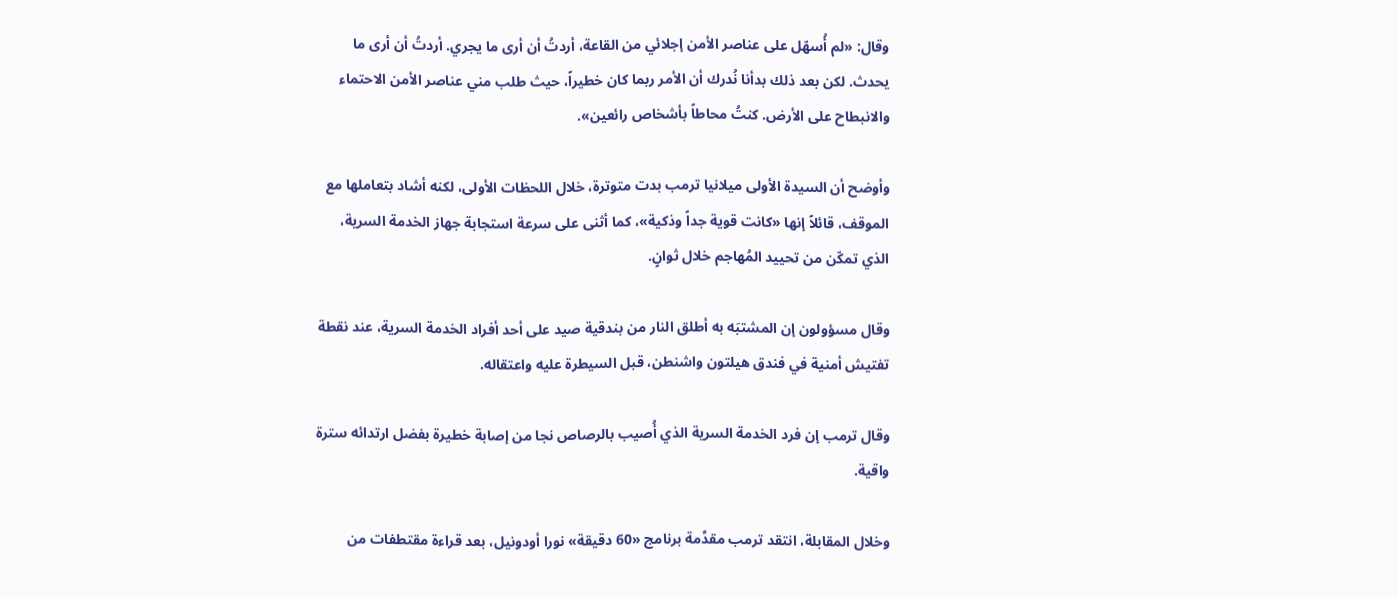وقال: «لم أُسهّل على عناصر الأمن إجلائي من القاعة، أردتُ أن أرى ما يجري. أردتُ أن أرى ما يحدث. لكن بعد ذلك بدأنا نُدرك أن الأمر ربما كان خطيراً، حيث طلب مني عناصر الأمن الاحتماء والانبطاح على الأرض. كنتُ محاطاً بأشخاص رائعين».

وأوضح أن السيدة الأولى ميلانيا ترمب بدت متوترة، خلال اللحظات الأولى، لكنه أشاد بتعاملها مع الموقف، قائلاً إنها «كانت قوية جداً وذكية»، كما أثنى على سرعة استجابة جهاز الخدمة السرية، الذي تمكّن من تحييد المُهاجم خلال ثوانٍ.

وقال مسؤولون إن المشتبَه به أطلق النار من بندقية صيد على أحد أفراد الخدمة السرية، عند نقطة تفتيش أمنية في فندق هيلتون واشنطن، قبل السيطرة عليه واعتقاله.

وقال ترمب إن فرد الخدمة السرية الذي أُصيب بالرصاص نجا من إصابة خطيرة بفضل ارتدائه سترة واقية.

وخلال المقابلة، انتقد ترمب مقدِّمة برنامج «60 دقيقة» نورا أودونيل، بعد قراءة مقتطفات من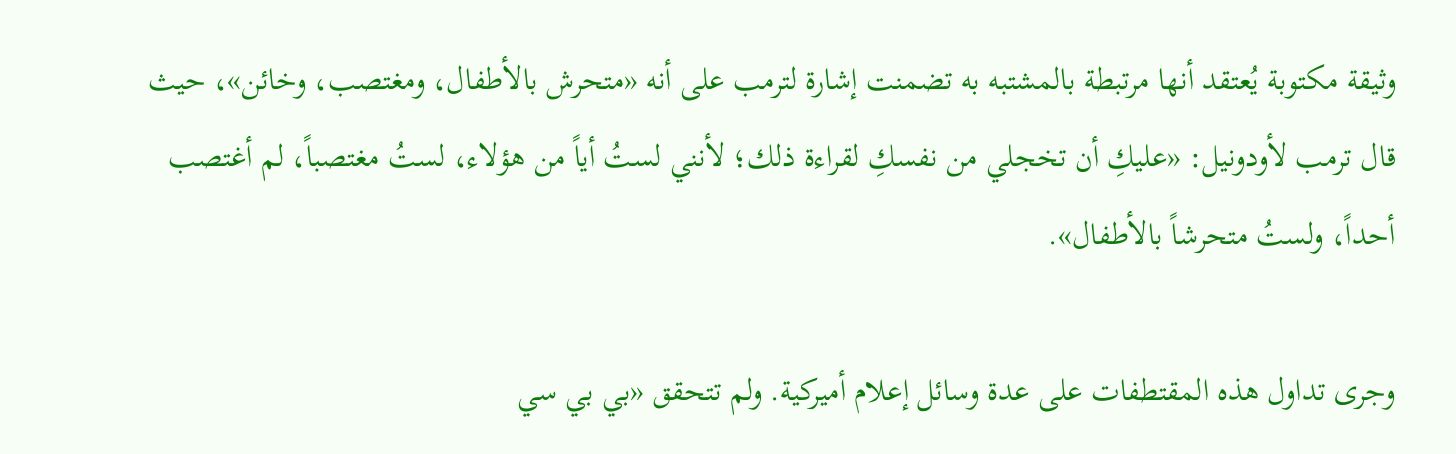وثيقة مكتوبة يُعتقد أنها مرتبطة بالمشتبه به تضمنت إشارة لترمب على أنه «متحرش بالأطفال، ومغتصب، وخائن»، حيث قال ترمب لأودونيل: «عليكِ أن تخجلي من نفسكِ لقراءة ذلك؛ لأنني لستُ أياً من هؤلاء، لستُ مغتصباً، لم أغتصب أحداً، ولستُ متحرشاً بالأطفال».

وجرى تداول هذه المقتطفات على عدة وسائل إعلام أميركية. ولم تتحقق «بي بي سي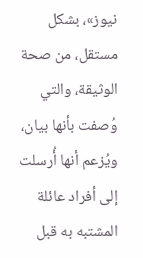نيوز»، بشكل مستقل، من صحة الوثيقة، والتي وُصفت بأنها بيان، ويُزعم أنها أُرسلت إلى أفراد عائلة المشتبه به قبل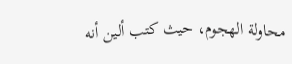محاولة الهجوم، حيث كتب ألين أنه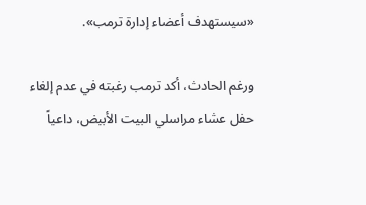«سيستهدف أعضاء إدارة ترمب».

ورغم الحادث، أكد ترمب رغبته في عدم إلغاء حفل عشاء مراسلي البيت الأبيض، داعياً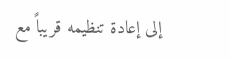إلى إعادة تنظيمه قريباً مع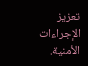تعزيز الإجراءات الأمنية.